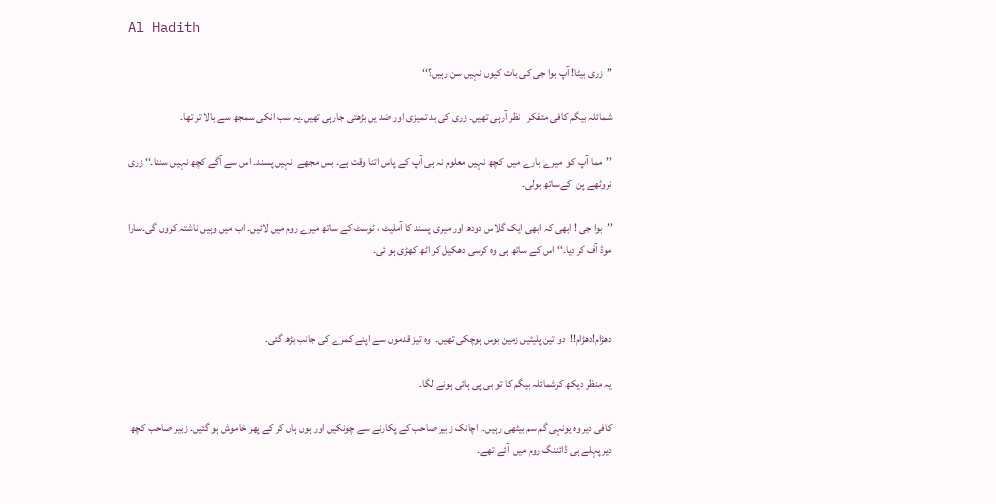Al Hadith

’’زری بیٹا! آپ بوا جی کی بات کیوں نہیں سن رہیں؟‘‘

شمائلہ بیگم کافی متفکر   نظر آرہی تھیں۔ زری کی بد تمیزی اور ضد یں بڑھتی جارہی تھیں۔یہ سب انکی سمجھ سے بالا تر تھا۔

’’مما آپ کو  میرے بارے میں  کچھ نہیں معلوم نہ ہی آپ کے پاس اتنا وقت ہے۔ بس مجھے  نہیں پسند۔ اس سے آگے کچھ نہیں سننا۔‘‘ زری نروٹھے پن  کےساتھ بولی۔

’’بوا جی ! ابھی کہ ابھی ایک گلاس دودھ اور میری پسند کا آملیٹ ، ٹوسٹ کے ساتھ میرے روم میں لائیں۔ اب میں وہیں ناشتہ کروں گی۔سارا موڈ آف کر دیا۔‘‘ اس کے ساتھ ہی وہ کرسی دھکیل کر اٹھ کھڑی ہو ئی۔



دھڑام!دھڑام!!  دو تین پلیٹیں زمین بوس ہوچکی تھیں۔  وہ تیز قدموں سے اپنے کمرے کی جانب بڑھ گئی۔

یہ منظر دیکھ کرشمائلہ بیگم کا تو بی پی ہائی ہونے لگا۔

کافی دیر وہ یونہی گم سم بیٹھی رہیں۔  اچانک زبیر صاحب کے پکارنے سے چونکیں اور ہوں ہاں کر کے پھر خاموش ہو گئیں۔ زبیر صاحب کچھ دیر پہلے ہی ڈائننگ روم میں  آئے تھے۔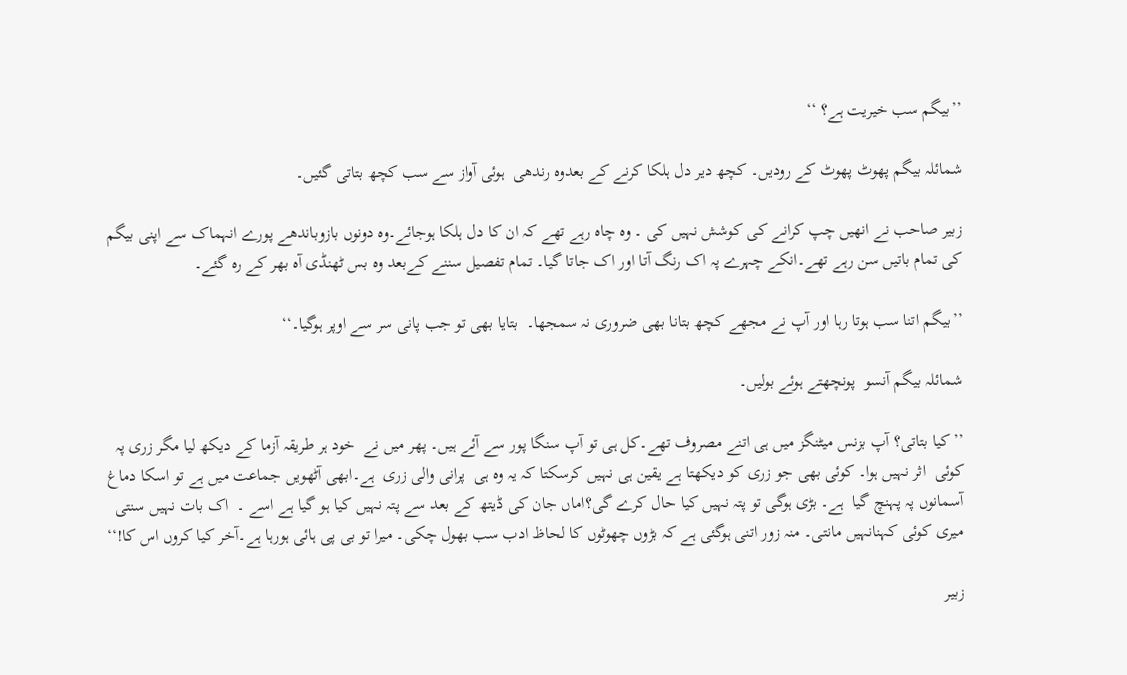’’بیگم سب خیریت ہے؟ ‘‘

شمائلہ بیگم پھوٹ پھوٹ کے رودیں۔ کچھ دیر دل ہلکا کرنے کے بعدوہ رندھی  ہوئی آواز سے سب کچھ بتاتی گئیں۔

زبیر صاحب نے انھیں چپ کرانے کی کوشش نہیں کی ۔ وہ چاہ رہے تھے کہ ان کا دل ہلکا ہوجائے۔وہ دونوں بازوباندھے پورے انہماک سے اپنی بیگم کی تمام باتیں سن رہے تھے۔انکے چہرے پہ اک رنگ آتا اور اک جاتا گیا۔ تمام تفصیل سننے کےبعد وہ بس ٹھنڈی آہ بھر کے رہ گئے۔

’’بیگم اتنا سب ہوتا رہا اور آپ نے مجھے کچھ بتانا بھی ضروری نہ سمجھا۔  بتایا بھی تو جب پانی سر سے اوپر ہوگیا۔‘‘

شمائلہ بیگم آنسو  پونچھتے ہوئے بولیں۔

’’کیا بتاتی؟ آپ بزنس میٹنگز میں ہی اتنے مصروف تھے۔کل ہی تو آپ سنگا پور سے آئے ہیں۔ پھر میں نے  خود ہر طریقہ آزما کے دیکھ لیا مگر زری پہ کوئی  اثر نہیں ہوا۔ کوئی بھی جو زری کو دیکھتا ہے یقین ہی نہیں کرسکتا کہ یہ وہ ہی  پرانی والی زری  ہے۔ابھی آٹھویں جماعت میں ہے تو اسکا دماغ آسمانوں پہ پہنچ گیا  ہے۔ بڑی ہوگی تو پتہ نہیں کیا حال کرے گی؟اماں جان کی ڈیتھ کے بعد سے پتہ نہیں کیا ہو گیا ہے اسے ۔  اک بات نہیں سنتی میری کوئی کہنانہیں مانتی۔ منہ زور اتنی ہوگئی ہے کہ بڑوں چھوٹوں کا لحاظ ادب سب بھول چکی۔ میرا تو بی پی ہائی ہورہا ہے۔آخر کیا کروں اس کا!‘‘

زبیر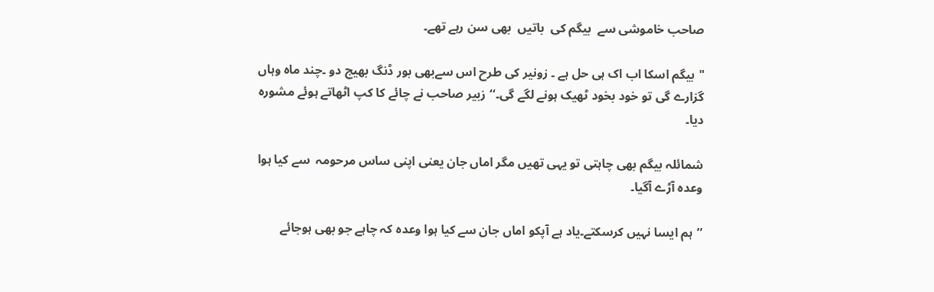صاحب خاموشی سے  بیگم کی  باتیں  بھی سن رہے تھے۔

"بیگم اسکا اب اک ہی حل ہے ۔ زونیر کی طرح اس سےبھی بور ڈنگ بھیج دو ۔چند ماہ وہاں گزارے گی تو خود بخود ٹھیک ہونے لگے گی۔‘‘زبیر صاحب نے چائے کا کپ اٹھاتے ہوئے مشورہ دیا۔

شمائلہ بیگم بھی چاہتی تو یہی تھیں مگر اماں جان یعنی اپنی ساس مرحومہ  سے کیا ہوا وعدہ آڑے آگیا۔

’’ہم ایسا نہیں کرسکتے۔یاد ہے آپکو اماں جان سے کیا ہوا وعدہ کہ چاہے جو بھی ہوجائے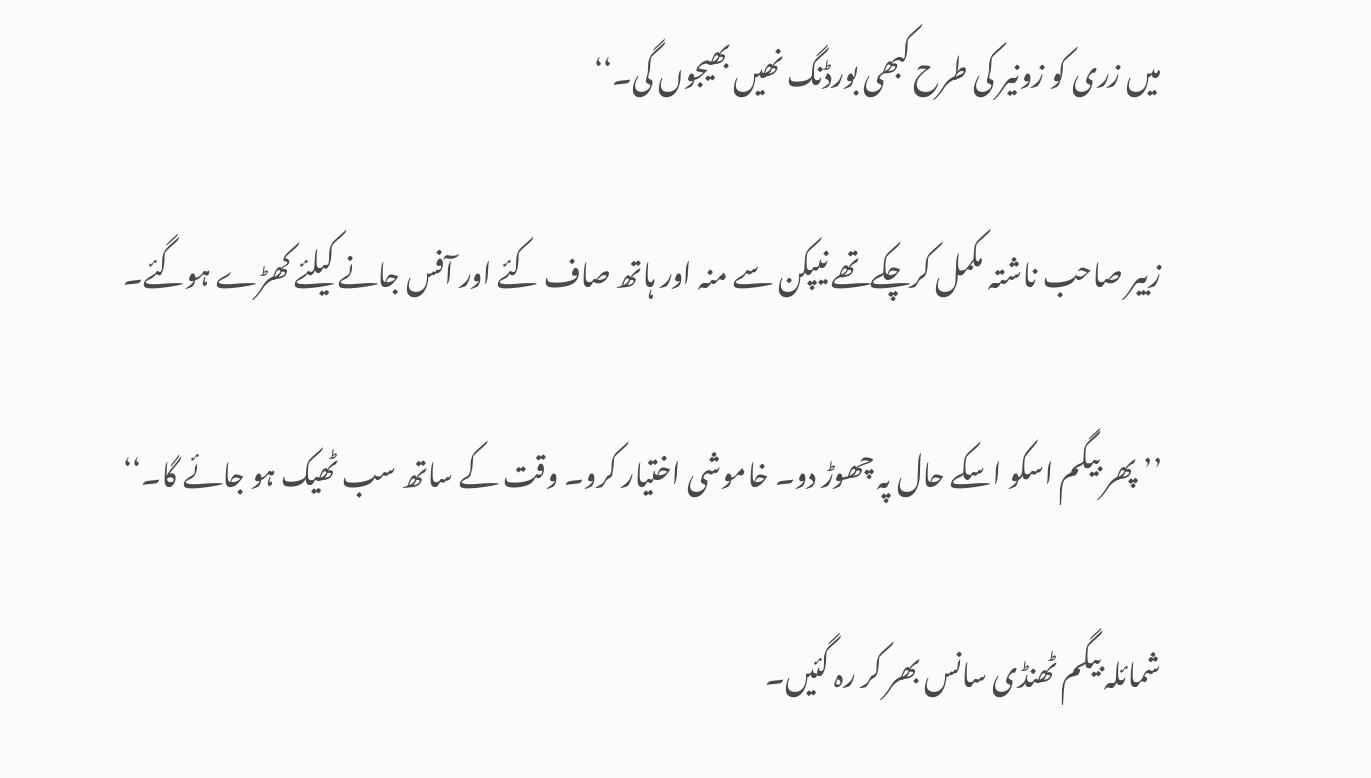میں زری کو زونیر کی طرح کبھی بورڈنگ نھیں بھیجوں گی۔‘‘

زبیر صاحب ناشتہ مکمل کرچکےتھے نیپکن سے منہ اور ہاتھ صاف کئے اور آفس جانے کیلئے کھڑے ہوگئے۔

’’پھر بیگم اسکو اسکے حال پہ چھوڑ دو۔ خاموشی اختیار کرو۔ وقت کے ساتھ سب ٹھیک ہو جائے گا۔‘‘

شمائلہ بیگم ٹھنڈی سانس بھر کر رہ گئیں۔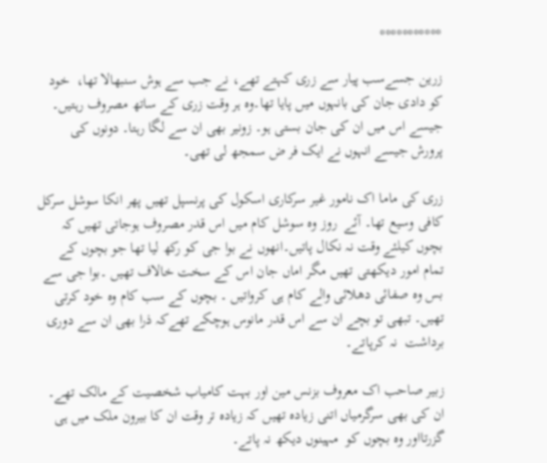***********

زرین جسےسب پیار سے زری کہتے تھے، نے جب سے ہوش سنبھالا تھا،  خود کو دادی جان کی بانہوں میں پایا تھا۔وہ ہر وقت زری کے ساتھ مصروف رہتیں۔  جیسے اس میں ان کی جان بستی ہو۔ زونیر بھی ان سے لگا رہتا۔ دونوں کی پرورش جیسے انہوں نے ایک فر ض سمجھ لی تھی۔

زری کی ماما اک نامور غیر سرکاری اسکول کی پرنسپل تھیں پھر انکا سوشل سرکل کافی وسیع تھا۔ آئے  روز وہ سوشل کام میں اس قدر مصروف ہوجاتی تھیں کہ بچوں کیلئے وقت نہ نکال پاتیں۔انھوں نے بوا جی کو رکھ لیا تھا جو بچوں کے تمام امور دیکھتی تھیں مگر اماں جان اس کے سخت خالاف تھیں ۔بوا جی سے بس وہ صفائی دھلائی والے کام ہی کرواتیں ۔ بچوں کے سب کام وہ خود کرتی تھیں۔ تبھی تو بچے ان سے اس قدر مانوس ہوچکے تھےکہ ذرا بھی ان سے دوری  برداشت  نہ کرپاتے۔

زبیر صاحب اک معروف بزنس مین اور بہت کامیاب شخصیت کے مالک تھے۔ ان کی بھی سرگرمیاں اتنی زیادہ تھیں کہ زیادہ تر وقت ان کا بیرون ملک میں ہی گزرتااور وہ بچوں کو  مہینوں دیکھ نہ پاتے۔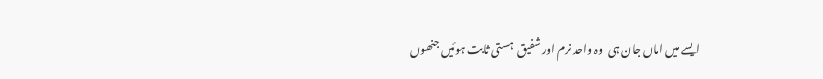ایسے میں اماں جان ہی  وہ واحد نرم اور شفیق  ہستی ثابت ہوئیں جنھوں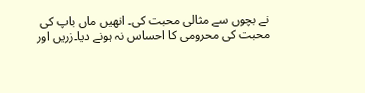نے بچوں سے مثالی محبت کی۔ انھیں ماں باپ کی محبت کی محرومی کا احساس نہ ہونے دیا۔زریں اور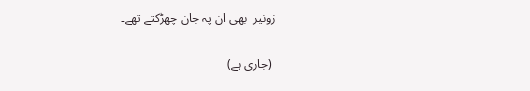زونیر  بھی ان پہ جان چھڑکتے تھے۔

 (جاری ہے)